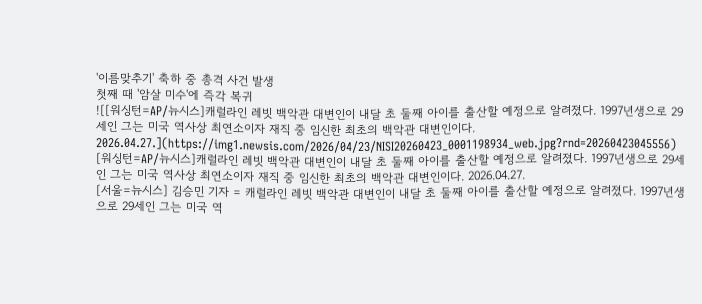'이름맞추기' 축하 중 총격 사건 발생
첫째 때 '암살 미수'에 즉각 복귀
![[워싱턴=AP/뉴시스]캐럴라인 레빗 백악관 대변인이 내달 초 둘째 아이를 출산할 예정으로 알려졌다. 1997년생으로 29세인 그는 미국 역사상 최연소이자 재직 중 임신한 최초의 백악관 대변인이다. 2026.04.27.](https://img1.newsis.com/2026/04/23/NISI20260423_0001198934_web.jpg?rnd=20260423045556)
[워싱턴=AP/뉴시스]캐럴라인 레빗 백악관 대변인이 내달 초 둘째 아이를 출산할 예정으로 알려졌다. 1997년생으로 29세인 그는 미국 역사상 최연소이자 재직 중 임신한 최초의 백악관 대변인이다. 2026.04.27.
[서울=뉴시스] 김승민 기자 = 캐럴라인 레빗 백악관 대변인이 내달 초 둘째 아이를 출산할 예정으로 알려졌다. 1997년생으로 29세인 그는 미국 역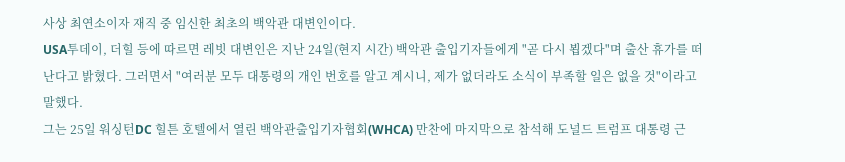사상 최연소이자 재직 중 임신한 최초의 백악관 대변인이다.
USA투데이, 더힐 등에 따르면 레빗 대변인은 지난 24일(현지 시간) 백악관 출입기자들에게 "곧 다시 뵙겠다"며 출산 휴가를 떠난다고 밝혔다. 그러면서 "여러분 모두 대통령의 개인 번호를 알고 계시니, 제가 없더라도 소식이 부족할 일은 없을 것"이라고 말했다.
그는 25일 워싱턴DC 힐튼 호텔에서 열린 백악관출입기자협회(WHCA) 만찬에 마지막으로 참석해 도널드 트럼프 대통령 근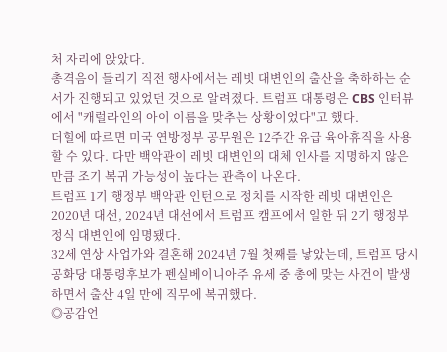처 자리에 앉았다.
총격음이 들리기 직전 행사에서는 레빗 대변인의 출산을 축하하는 순서가 진행되고 있었던 것으로 알려졌다. 트럼프 대통령은 CBS 인터뷰에서 "캐럴라인의 아이 이름을 맞추는 상황이었다"고 했다.
더힐에 따르면 미국 연방정부 공무원은 12주간 유급 육아휴직을 사용할 수 있다. 다만 백악관이 레빗 대변인의 대체 인사를 지명하지 않은 만큼 조기 복귀 가능성이 높다는 관측이 나온다.
트럼프 1기 행정부 백악관 인턴으로 정치를 시작한 레빗 대변인은 2020년 대선, 2024년 대선에서 트럼프 캠프에서 일한 뒤 2기 행정부 정식 대변인에 임명됐다.
32세 연상 사업가와 결혼해 2024년 7월 첫째를 낳았는데, 트럼프 당시 공화당 대통령후보가 펜실베이니아주 유세 중 총에 맞는 사건이 발생하면서 출산 4일 만에 직무에 복귀했다.
◎공감언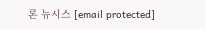론 뉴시스 [email protected]